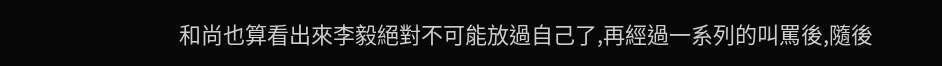和尚也算看出來李毅絕對不可能放過自己了,再經過一系列的叫罵後,隨後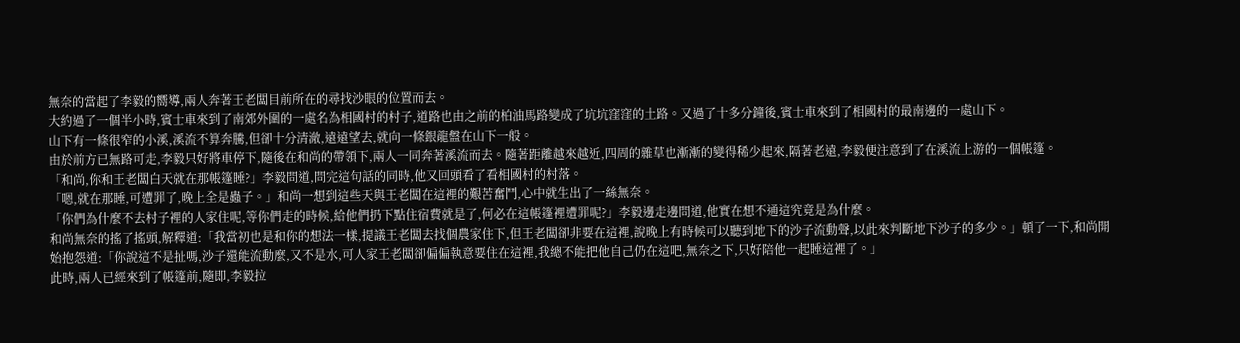無奈的當起了李毅的嚮導,兩人奔著王老闆目前所在的尋找沙眼的位置而去。
大約過了一個半小時,賓士車來到了南郊外圍的一處名為相國村的村子,道路也由之前的柏油馬路變成了坑坑窪窪的土路。又過了十多分鐘後,賓士車來到了相國村的最南邊的一處山下。
山下有一條很窄的小溪,溪流不算奔騰,但卻十分清澈,遠遠望去,就向一條銀龍盤在山下一般。
由於前方已無路可走,李毅只好將車停下,隨後在和尚的帶領下,兩人一同奔著溪流而去。隨著距離越來越近,四周的雜草也漸漸的變得稀少起來,隔著老遠,李毅便注意到了在溪流上游的一個帳篷。
「和尚,你和王老闆白天就在那帳篷睡?」李毅問道,問完這句話的同時,他又回頭看了看相國村的村落。
「嗯,就在那睡,可遭罪了,晚上全是蟲子。」和尚一想到這些天與王老闆在這裡的艱苦奮鬥,心中就生出了一絲無奈。
「你們為什麼不去村子裡的人家住呢,等你們走的時候,給他們扔下點住宿費就是了,何必在這帳篷裡遭罪呢?」李毅邊走邊問道,他實在想不通這究竟是為什麼。
和尚無奈的搖了搖頭,解釋道:「我當初也是和你的想法一樣,提議王老闆去找個農家住下,但王老闆卻非要在這裡,說晚上有時候可以聽到地下的沙子流動聲,以此來判斷地下沙子的多少。」頓了一下,和尚開始抱怨道:「你說這不是扯嗎,沙子還能流動麼,又不是水,可人家王老闆卻偏偏執意要住在這裡,我總不能把他自己仍在這吧,無奈之下,只好陪他一起睡這裡了。」
此時,兩人已經來到了帳篷前,隨即,李毅拉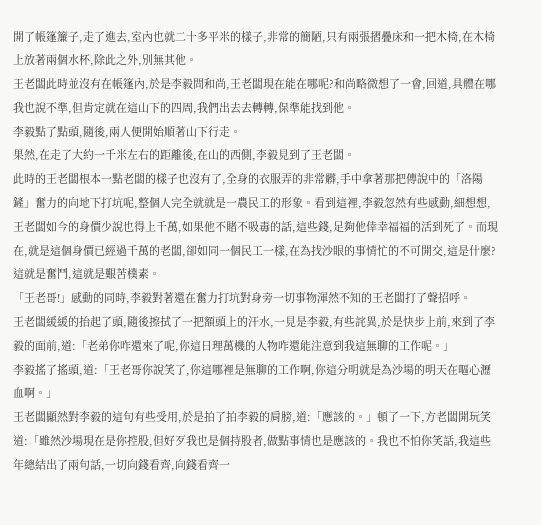開了帳篷簾子,走了進去,室內也就二十多平米的樣子,非常的簡陋,只有兩張摺疊床和一把木椅,在木椅上放著兩個水杯,除此之外,別無其他。
王老闆此時並沒有在帳篷內,於是李毅問和尚,王老闆現在能在哪呢?和尚略微想了一會,回道,具體在哪我也說不準,但肯定就在這山下的四周,我們出去去轉轉,保準能找到他。
李毅點了點頭,隨後,兩人便開始順著山下行走。
果然,在走了大約一千米左右的距離後,在山的西側,李毅見到了王老闆。
此時的王老闆根本一點老闆的樣子也沒有了,全身的衣服弄的非常髒,手中拿著那把傳說中的「洛陽鏟」奮力的向地下打坑呢,整個人完全就就是一農民工的形象。看到這裡,李毅忽然有些感動,細想想,王老闆如今的身價少說也得上千萬,如果他不賭不吸毒的話,這些錢,足夠他倖幸福福的活到死了。而現在,就是這個身價已經過千萬的老闆,卻如同一個民工一樣,在為找沙眼的事情忙的不可開交,這是什麼?這就是奮鬥,這就是艱苦樸素。
「王老哥!」感動的同時,李毅對著還在奮力打坑對身旁一切事物渾然不知的王老闆打了聲招呼。
王老闆緩緩的抬起了頭,隨後擦拭了一把額頭上的汗水,一見是李毅,有些詫異,於是快步上前,來到了李毅的面前,道:「老弟你咋還來了呢,你這日理萬機的人物咋還能注意到我這無聊的工作呢。」
李毅搖了搖頭,道:「王老哥你說笑了,你這哪裡是無聊的工作啊,你這分明就是為沙場的明天在嘔心瀝血啊。」
王老闆顯然對李毅的這句有些受用,於是拍了拍李毅的肩膀,道:「應該的。」頓了一下,方老闆開玩笑道:「雖然沙場現在是你控股,但好歹我也是個持股者,做點事情也是應該的。我也不怕你笑話,我這些年總結出了兩句話,一切向錢看齊,向錢看齊一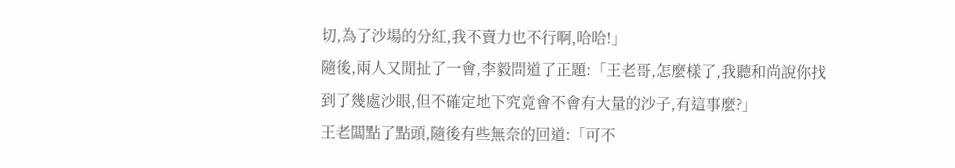切,為了沙場的分紅,我不賣力也不行啊,哈哈!」
隨後,兩人又閒扯了一會,李毅問道了正題:「王老哥,怎麼樣了,我聽和尚說你找到了幾處沙眼,但不確定地下究竟會不會有大量的沙子,有這事麼?」
王老闆點了點頭,隨後有些無奈的回道:「可不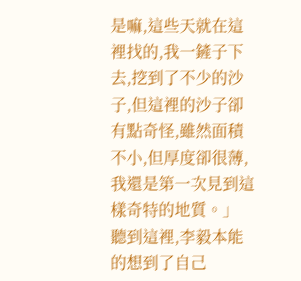是嘛,這些天就在這裡找的,我一鏟子下去,挖到了不少的沙子,但這裡的沙子卻有點奇怪,雖然面積不小,但厚度卻很薄,我還是第一次見到這樣奇特的地質。」
聽到這裡,李毅本能的想到了自己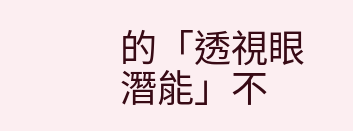的「透視眼潛能」不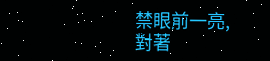禁眼前一亮,對著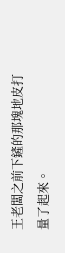王老闆之前下鏟的那塊地皮打量了起來。